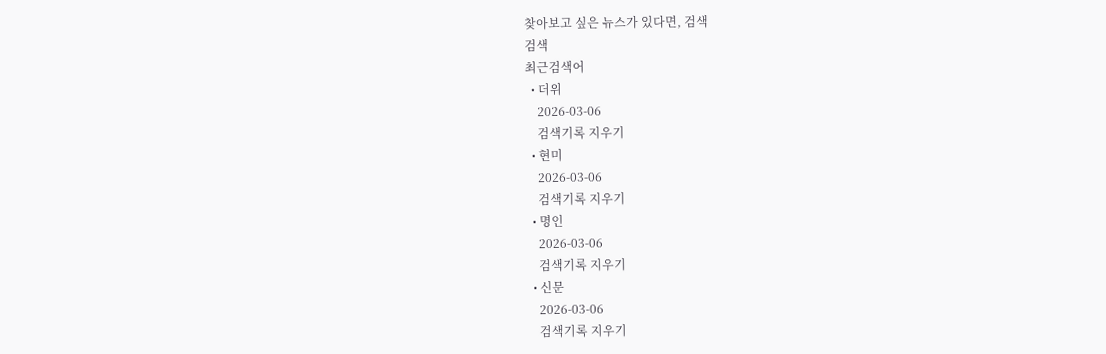찾아보고 싶은 뉴스가 있다면, 검색
검색
최근검색어
  • 더위
    2026-03-06
    검색기록 지우기
  • 현미
    2026-03-06
    검색기록 지우기
  • 명인
    2026-03-06
    검색기록 지우기
  • 신문
    2026-03-06
    검색기록 지우기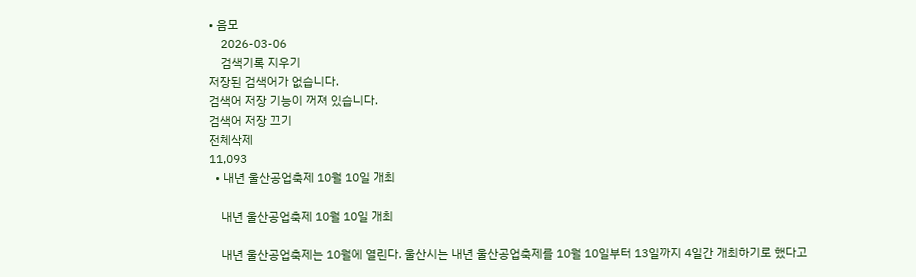• 음모
    2026-03-06
    검색기록 지우기
저장된 검색어가 없습니다.
검색어 저장 기능이 꺼져 있습니다.
검색어 저장 끄기
전체삭제
11,093
  • 내년 울산공업축제 10월 10일 개최

    내년 울산공업축제 10월 10일 개최

    내년 울산공업축제는 10월에 열린다. 울산시는 내년 울산공업축제를 10월 10일부터 13일까지 4일간 개최하기로 했다고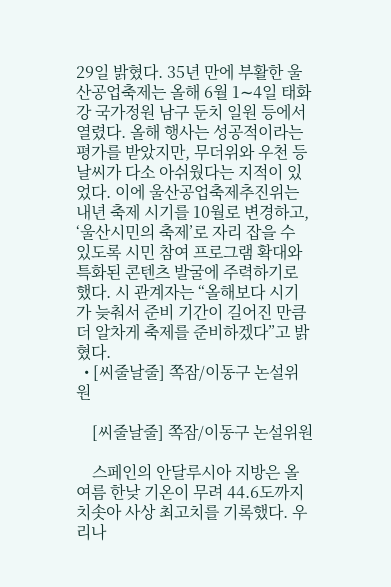29일 밝혔다. 35년 만에 부활한 울산공업축제는 올해 6월 1∼4일 태화강 국가정원 남구 둔치 일원 등에서 열렸다. 올해 행사는 성공적이라는 평가를 받았지만, 무더위와 우천 등 날씨가 다소 아쉬웠다는 지적이 있었다. 이에 울산공업축제추진위는 내년 축제 시기를 10월로 변경하고, ‘울산시민의 축제’로 자리 잡을 수 있도록 시민 참여 프로그램 확대와 특화된 콘텐츠 발굴에 주력하기로 했다. 시 관계자는 “올해보다 시기가 늦춰서 준비 기간이 길어진 만큼 더 알차게 축제를 준비하겠다”고 밝혔다.
  • [씨줄날줄] 쪽잠/이동구 논설위원

    [씨줄날줄] 쪽잠/이동구 논설위원

    스페인의 안달루시아 지방은 올여름 한낮 기온이 무려 44.6도까지 치솟아 사상 최고치를 기록했다. 우리나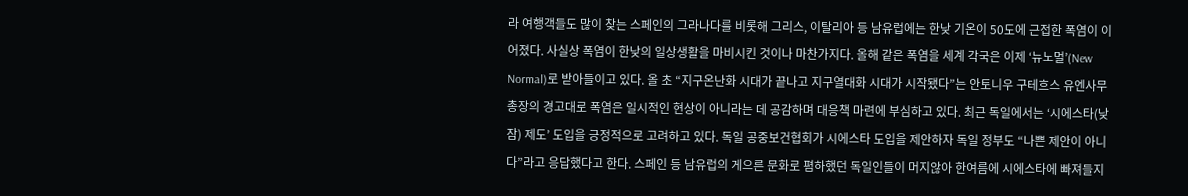라 여행객들도 많이 찾는 스페인의 그라나다를 비롯해 그리스, 이탈리아 등 남유럽에는 한낮 기온이 50도에 근접한 폭염이 이어졌다. 사실상 폭염이 한낮의 일상생활을 마비시킨 것이나 마찬가지다. 올해 같은 폭염을 세계 각국은 이제 ‘뉴노멀’(New Normal)로 받아들이고 있다. 올 초 “지구온난화 시대가 끝나고 지구열대화 시대가 시작됐다”는 안토니우 구테흐스 유엔사무총장의 경고대로 폭염은 일시적인 현상이 아니라는 데 공감하며 대응책 마련에 부심하고 있다. 최근 독일에서는 ‘시에스타(낮잠) 제도’ 도입을 긍정적으로 고려하고 있다. 독일 공중보건협회가 시에스타 도입을 제안하자 독일 정부도 “나쁜 제안이 아니다”라고 응답했다고 한다. 스페인 등 남유럽의 게으른 문화로 폄하했던 독일인들이 머지않아 한여름에 시에스타에 빠져들지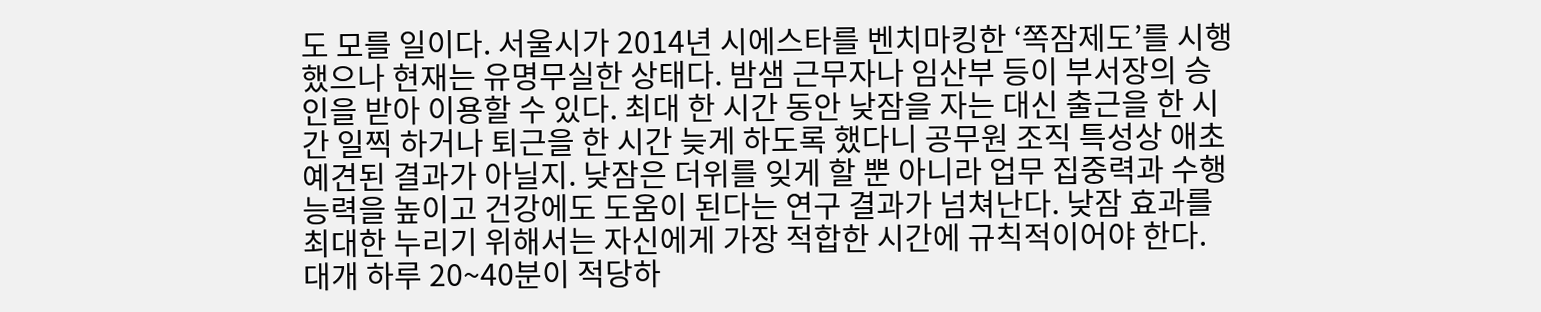도 모를 일이다. 서울시가 2014년 시에스타를 벤치마킹한 ‘쪽잠제도’를 시행했으나 현재는 유명무실한 상태다. 밤샘 근무자나 임산부 등이 부서장의 승인을 받아 이용할 수 있다. 최대 한 시간 동안 낮잠을 자는 대신 출근을 한 시간 일찍 하거나 퇴근을 한 시간 늦게 하도록 했다니 공무원 조직 특성상 애초 예견된 결과가 아닐지. 낮잠은 더위를 잊게 할 뿐 아니라 업무 집중력과 수행 능력을 높이고 건강에도 도움이 된다는 연구 결과가 넘쳐난다. 낮잠 효과를 최대한 누리기 위해서는 자신에게 가장 적합한 시간에 규칙적이어야 한다. 대개 하루 20~40분이 적당하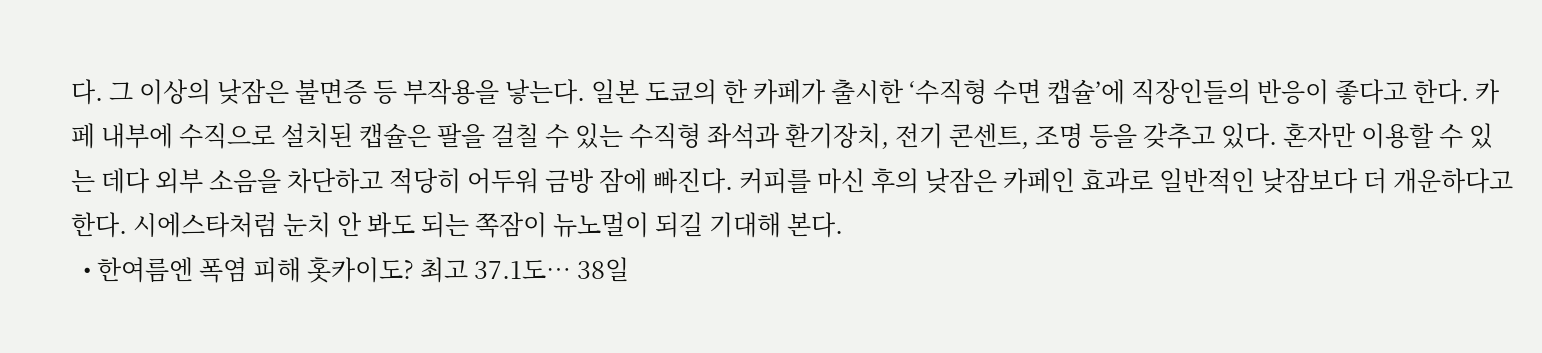다. 그 이상의 낮잠은 불면증 등 부작용을 낳는다. 일본 도쿄의 한 카페가 출시한 ‘수직형 수면 캡슐’에 직장인들의 반응이 좋다고 한다. 카페 내부에 수직으로 설치된 캡슐은 팔을 걸칠 수 있는 수직형 좌석과 환기장치, 전기 콘센트, 조명 등을 갖추고 있다. 혼자만 이용할 수 있는 데다 외부 소음을 차단하고 적당히 어두워 금방 잠에 빠진다. 커피를 마신 후의 낮잠은 카페인 효과로 일반적인 낮잠보다 더 개운하다고 한다. 시에스타처럼 눈치 안 봐도 되는 쪽잠이 뉴노멀이 되길 기대해 본다.
  • 한여름엔 폭염 피해 홋카이도? 최고 37.1도… 38일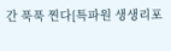간 푹푹 찐다[특파원 생생리포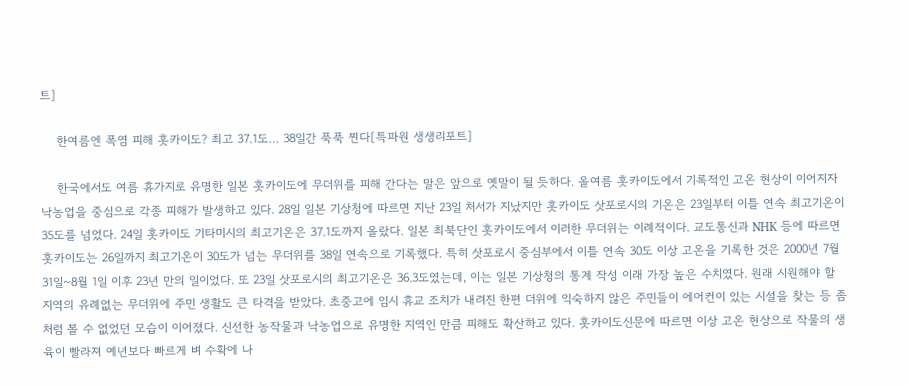트]

    한여름엔 폭염 피해 홋카이도? 최고 37.1도… 38일간 푹푹 찐다[특파원 생생리포트]

    한국에서도 여름 휴가지로 유명한 일본 홋카이도에 무더위를 피해 간다는 말은 앞으로 옛말이 될 듯하다. 올여름 홋카이도에서 기록적인 고온 현상이 이어지자 낙농업을 중심으로 각종 피해가 발생하고 있다. 28일 일본 기상청에 따르면 지난 23일 처서가 지났지만 홋카이도 삿포로시의 기온은 23일부터 이틀 연속 최고기온이 35도를 넘었다. 24일 홋카이도 기타미시의 최고기온은 37.1도까지 올랐다. 일본 최북단인 홋카이도에서 이러한 무더위는 이례적이다. 교도통신과 NHK 등에 따르면 홋카이도는 26일까지 최고기온이 30도가 넘는 무더위를 38일 연속으로 기록했다. 특히 삿포로시 중심부에서 이틀 연속 30도 이상 고온을 기록한 것은 2000년 7월 31일~8월 1일 이후 23년 만의 일이었다. 또 23일 삿포로시의 최고기온은 36.3도였는데, 이는 일본 기상청의 통계 작성 이래 가장 높은 수치였다. 원래 시원해야 할 지역의 유례없는 무더위에 주민 생활도 큰 타격을 받았다. 초중고에 임시 휴교 조치가 내려진 한편 더위에 익숙하지 않은 주민들이 에어컨이 있는 시설을 찾는 등 좀처럼 볼 수 없었던 모습이 이어졌다. 신선한 농작물과 낙농업으로 유명한 지역인 만큼 피해도 확산하고 있다. 홋카이도신문에 따르면 이상 고온 현상으로 작물의 생육이 빨라져 예년보다 빠르게 벼 수확에 나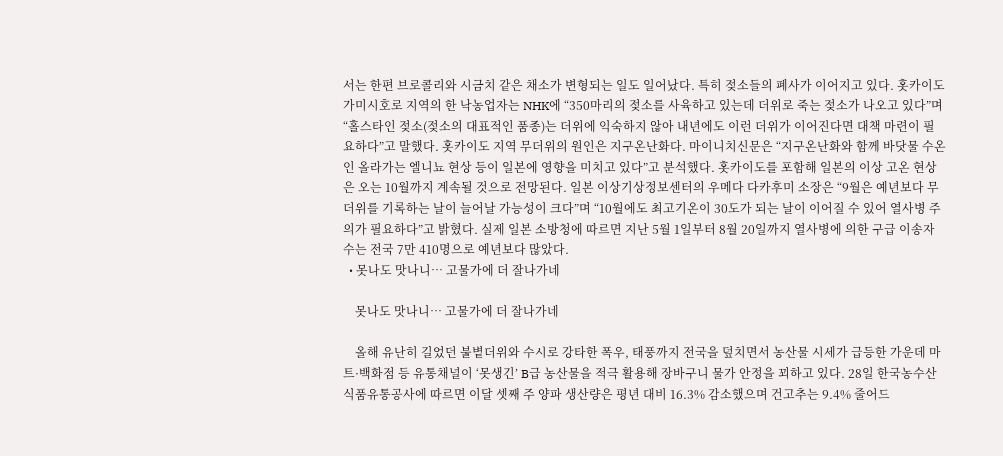서는 한편 브로콜리와 시금치 같은 채소가 변형되는 일도 일어났다. 특히 젖소들의 폐사가 이어지고 있다. 홋카이도 가미시호로 지역의 한 낙농업자는 NHK에 “350마리의 젖소를 사육하고 있는데 더위로 죽는 젖소가 나오고 있다”며 “홀스타인 젖소(젖소의 대표적인 품종)는 더위에 익숙하지 않아 내년에도 이런 더위가 이어진다면 대책 마련이 필요하다”고 말했다. 홋카이도 지역 무더위의 원인은 지구온난화다. 마이니치신문은 “지구온난화와 함께 바닷물 수온인 올라가는 엘니뇨 현상 등이 일본에 영향을 미치고 있다”고 분석했다. 홋카이도를 포함해 일본의 이상 고온 현상은 오는 10월까지 계속될 것으로 전망된다. 일본 이상기상정보센터의 우메다 다카후미 소장은 “9월은 예년보다 무더위를 기록하는 날이 늘어날 가능성이 크다”며 “10월에도 최고기온이 30도가 되는 날이 이어질 수 있어 열사병 주의가 필요하다”고 밝혔다. 실제 일본 소방청에 따르면 지난 5월 1일부터 8월 20일까지 열사병에 의한 구급 이송자 수는 전국 7만 410명으로 예년보다 많았다.
  • 못나도 맛나니… 고물가에 더 잘나가네

    못나도 맛나니… 고물가에 더 잘나가네

    올해 유난히 길었던 불볕더위와 수시로 강타한 폭우, 태풍까지 전국을 덮치면서 농산물 시세가 급등한 가운데 마트·백화점 등 유통채널이 ‘못생긴’ B급 농산물을 적극 활용해 장바구니 물가 안정을 꾀하고 있다. 28일 한국농수산식품유통공사에 따르면 이달 셋째 주 양파 생산량은 평년 대비 16.3% 감소했으며 건고추는 9.4% 줄어드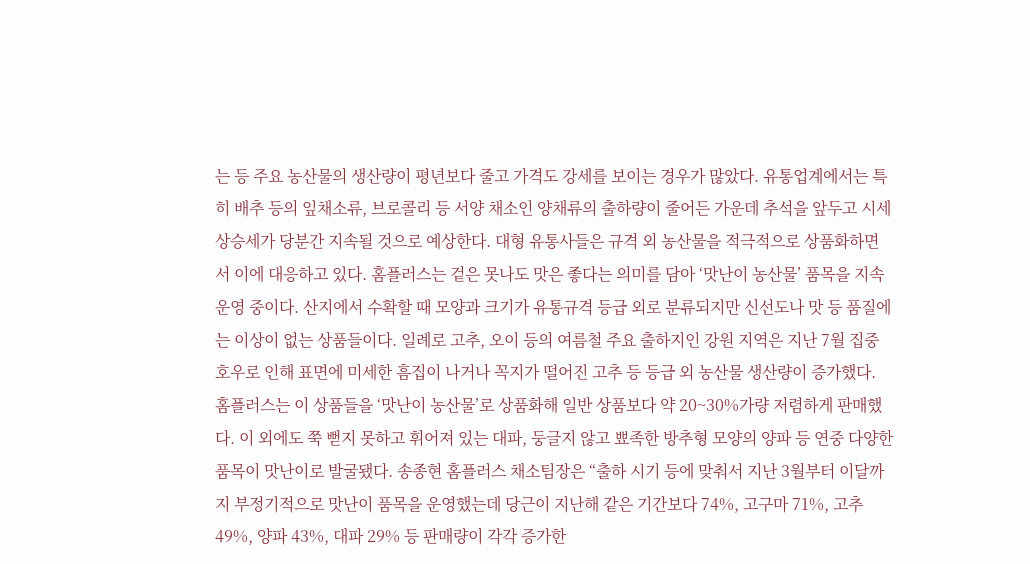는 등 주요 농산물의 생산량이 평년보다 줄고 가격도 강세를 보이는 경우가 많았다. 유통업계에서는 특히 배추 등의 잎채소류, 브로콜리 등 서양 채소인 양채류의 출하량이 줄어든 가운데 추석을 앞두고 시세 상승세가 당분간 지속될 것으로 예상한다. 대형 유통사들은 규격 외 농산물을 적극적으로 상품화하면서 이에 대응하고 있다. 홈플러스는 겉은 못나도 맛은 좋다는 의미를 담아 ‘맛난이 농산물’ 품목을 지속 운영 중이다. 산지에서 수확할 때 모양과 크기가 유통규격 등급 외로 분류되지만 신선도나 맛 등 품질에는 이상이 없는 상품들이다. 일례로 고추, 오이 등의 여름철 주요 출하지인 강원 지역은 지난 7월 집중호우로 인해 표면에 미세한 흠집이 나거나 꼭지가 떨어진 고추 등 등급 외 농산물 생산량이 증가했다. 홈플러스는 이 상품들을 ‘맛난이 농산물’로 상품화해 일반 상품보다 약 20~30%가량 저렴하게 판매했다. 이 외에도 쭉 뻗지 못하고 휘어져 있는 대파, 둥글지 않고 뾰족한 방추형 모양의 양파 등 연중 다양한 품목이 맛난이로 발굴됐다. 송종현 홈플러스 채소팀장은 “출하 시기 등에 맞춰서 지난 3월부터 이달까지 부정기적으로 맛난이 품목을 운영했는데 당근이 지난해 같은 기간보다 74%, 고구마 71%, 고추 49%, 양파 43%, 대파 29% 등 판매량이 각각 증가한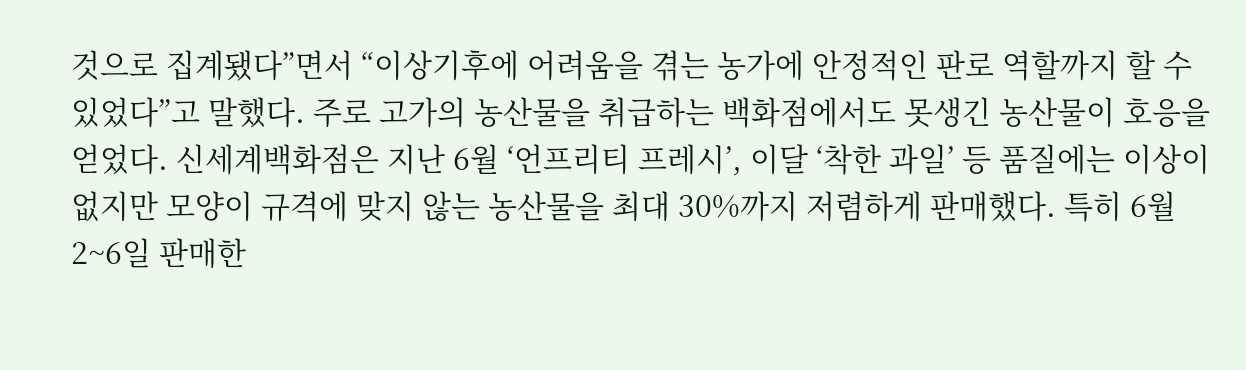것으로 집계됐다”면서 “이상기후에 어려움을 겪는 농가에 안정적인 판로 역할까지 할 수 있었다”고 말했다. 주로 고가의 농산물을 취급하는 백화점에서도 못생긴 농산물이 호응을 얻었다. 신세계백화점은 지난 6월 ‘언프리티 프레시’, 이달 ‘착한 과일’ 등 품질에는 이상이 없지만 모양이 규격에 맞지 않는 농산물을 최대 30%까지 저렴하게 판매했다. 특히 6월 2~6일 판매한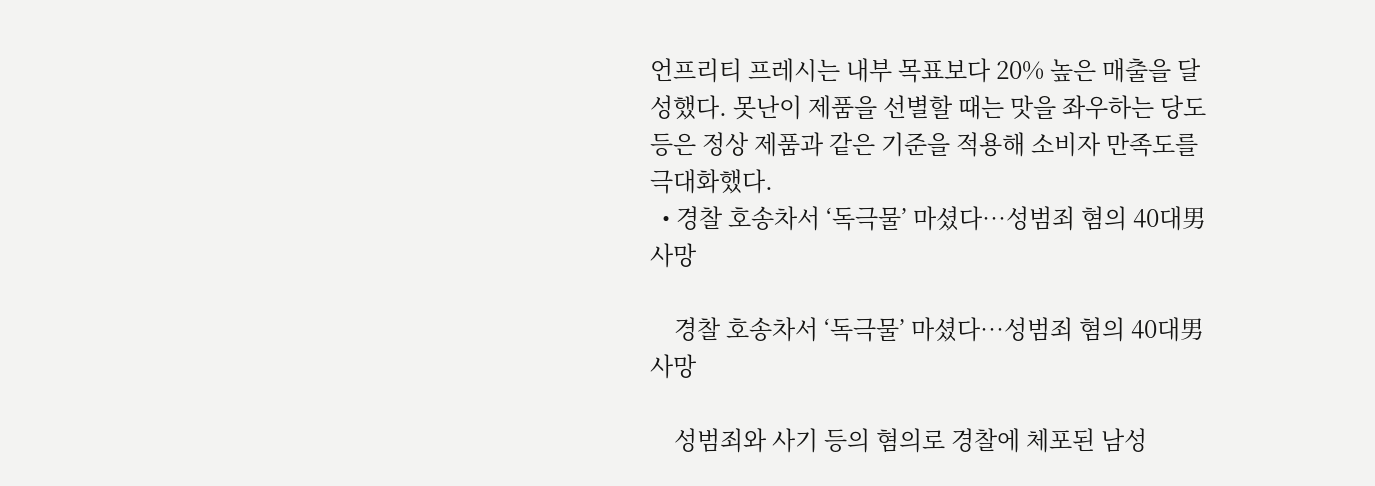언프리티 프레시는 내부 목표보다 20% 높은 매출을 달성했다. 못난이 제품을 선별할 때는 맛을 좌우하는 당도 등은 정상 제품과 같은 기준을 적용해 소비자 만족도를 극대화했다.
  • 경찰 호송차서 ‘독극물’ 마셨다…성범죄 혐의 40대男 사망

    경찰 호송차서 ‘독극물’ 마셨다…성범죄 혐의 40대男 사망

    성범죄와 사기 등의 혐의로 경찰에 체포된 남성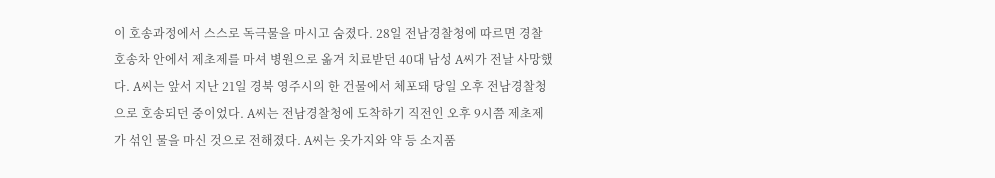이 호송과정에서 스스로 독극물을 마시고 숨졌다. 28일 전남경찰청에 따르면 경찰 호송차 안에서 제초제를 마셔 병원으로 옮겨 치료받던 40대 남성 A씨가 전날 사망했다. A씨는 앞서 지난 21일 경북 영주시의 한 건물에서 체포돼 당일 오후 전남경찰청으로 호송되던 중이었다. A씨는 전남경찰청에 도착하기 직전인 오후 9시쯤 제초제가 섞인 물을 마신 것으로 전해졌다. A씨는 옷가지와 약 등 소지품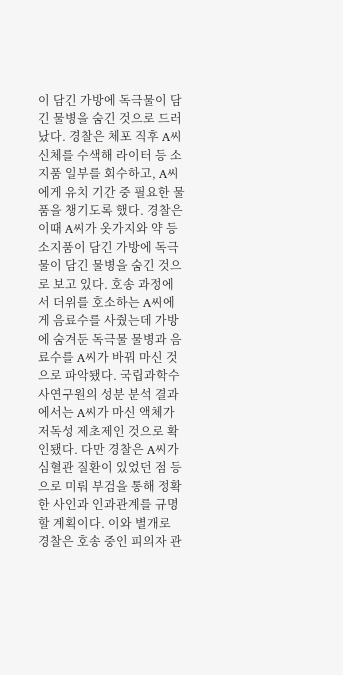이 담긴 가방에 독극물이 담긴 물병을 숨긴 것으로 드러났다. 경찰은 체포 직후 A씨 신체를 수색해 라이터 등 소지품 일부를 회수하고, A씨에게 유치 기간 중 필요한 물품을 챙기도록 했다. 경찰은 이때 A씨가 옷가지와 약 등 소지품이 담긴 가방에 독극물이 담긴 물병을 숨긴 것으로 보고 있다. 호송 과정에서 더위를 호소하는 A씨에게 음료수를 사줬는데 가방에 숨겨둔 독극물 물병과 음료수를 A씨가 바꿔 마신 것으로 파악됐다. 국립과학수사연구원의 성분 분석 결과에서는 A씨가 마신 액체가 저독성 제초제인 것으로 확인됐다. 다만 경찰은 A씨가 심혈관 질환이 있었던 점 등으로 미뤄 부검을 통해 정확한 사인과 인과관계를 규명할 계획이다. 이와 별개로 경찰은 호송 중인 피의자 관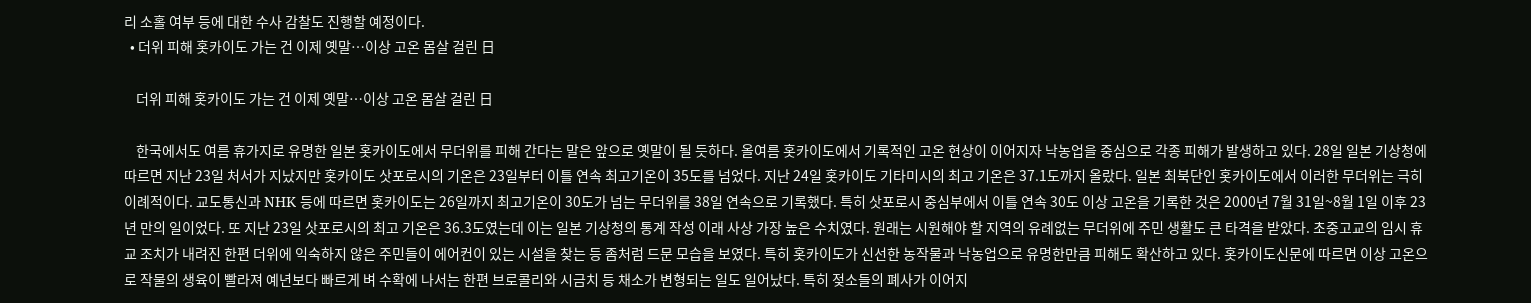리 소홀 여부 등에 대한 수사 감찰도 진행할 예정이다.
  • 더위 피해 홋카이도 가는 건 이제 옛말…이상 고온 몸살 걸린 日

    더위 피해 홋카이도 가는 건 이제 옛말…이상 고온 몸살 걸린 日

    한국에서도 여름 휴가지로 유명한 일본 홋카이도에서 무더위를 피해 간다는 말은 앞으로 옛말이 될 듯하다. 올여름 홋카이도에서 기록적인 고온 현상이 이어지자 낙농업을 중심으로 각종 피해가 발생하고 있다. 28일 일본 기상청에 따르면 지난 23일 처서가 지났지만 홋카이도 삿포로시의 기온은 23일부터 이틀 연속 최고기온이 35도를 넘었다. 지난 24일 홋카이도 기타미시의 최고 기온은 37.1도까지 올랐다. 일본 최북단인 홋카이도에서 이러한 무더위는 극히 이례적이다. 교도통신과 NHK 등에 따르면 홋카이도는 26일까지 최고기온이 30도가 넘는 무더위를 38일 연속으로 기록했다. 특히 삿포로시 중심부에서 이틀 연속 30도 이상 고온을 기록한 것은 2000년 7월 31일~8월 1일 이후 23년 만의 일이었다. 또 지난 23일 삿포로시의 최고 기온은 36.3도였는데 이는 일본 기상청의 통계 작성 이래 사상 가장 높은 수치였다. 원래는 시원해야 할 지역의 유례없는 무더위에 주민 생활도 큰 타격을 받았다. 초중고교의 임시 휴교 조치가 내려진 한편 더위에 익숙하지 않은 주민들이 에어컨이 있는 시설을 찾는 등 좀처럼 드문 모습을 보였다. 특히 홋카이도가 신선한 농작물과 낙농업으로 유명한만큼 피해도 확산하고 있다. 홋카이도신문에 따르면 이상 고온으로 작물의 생육이 빨라져 예년보다 빠르게 벼 수확에 나서는 한편 브로콜리와 시금치 등 채소가 변형되는 일도 일어났다. 특히 젖소들의 폐사가 이어지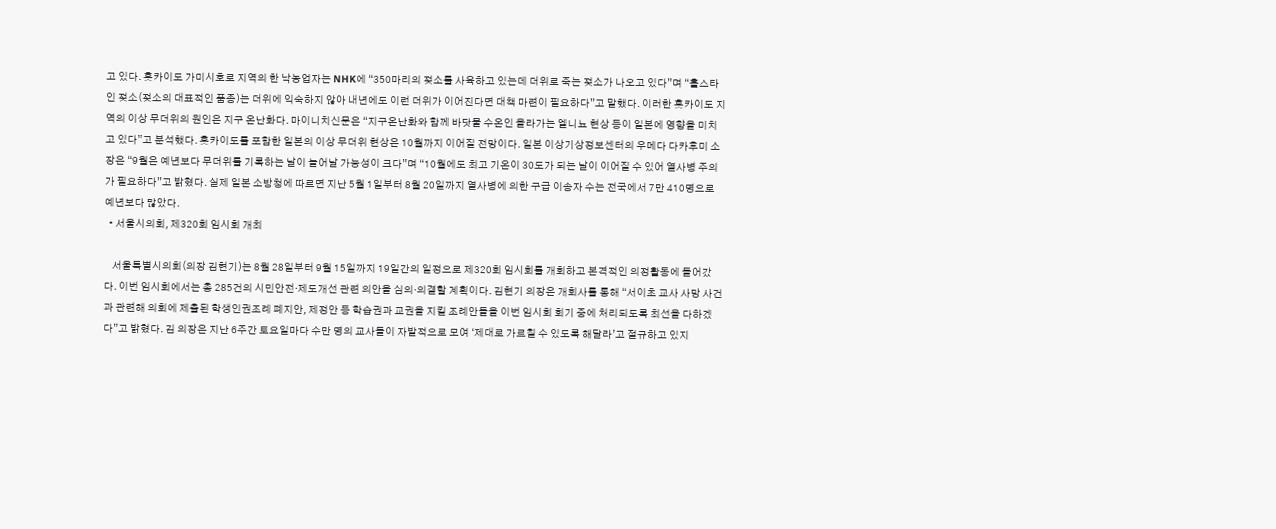고 있다. 홋카이도 가미시호로 지역의 한 낙농업자는 NHK에 “350마리의 젖소를 사육하고 있는데 더위로 죽는 젖소가 나오고 있다”며 “홀스타인 젖소(젖소의 대표적인 품종)는 더위에 익숙하지 않아 내년에도 이런 더위가 이어진다면 대책 마련이 필요하다”고 말했다. 이러한 홋카이도 지역의 이상 무더위의 원인은 지구 온난화다. 마이니치신문은 “지구온난화와 함께 바닷물 수온인 올라가는 엘니뇨 현상 등이 일본에 영향을 미치고 있다”고 분석했다. 홋카이도를 포함한 일본의 이상 무더위 현상은 10월까지 이어질 전망이다. 일본 이상기상정보센터의 우메다 다카후미 소장은 “9월은 예년보다 무더위를 기록하는 날이 늘어날 가능성이 크다”며 “10월에도 최고 기온이 30도가 되는 날이 이어질 수 있어 열사병 주의가 필요하다”고 밝혔다. 실제 일본 소방청에 따르면 지난 5월 1일부터 8월 20일까지 열사병에 의한 구급 이송자 수는 전국에서 7만 410명으로 예년보다 많았다.
  • 서울시의회, 제320회 임시회 개최

    서울특별시의회(의장 김현기)는 8월 28일부터 9월 15일까지 19일간의 일정으로 제320회 임시회를 개회하고 본격적인 의정활동에 들어갔다. 이번 임시회에서는 총 285건의 시민안전·제도개선 관련 의안을 심의·의결할 계획이다. 김현기 의장은 개회사를 통해 “서이초 교사 사망 사건과 관련해 의회에 제출된 학생인권조례 폐지안, 제정안 등 학습권과 교권을 지킬 조례안들을 이번 임시회 회기 중에 처리되도록 최선을 다하겠다”고 밝혔다. 김 의장은 지난 6주간 토요일마다 수만 명의 교사들이 자발적으로 모여 ‘제대로 가르칠 수 있도록 해달라’고 절규하고 있지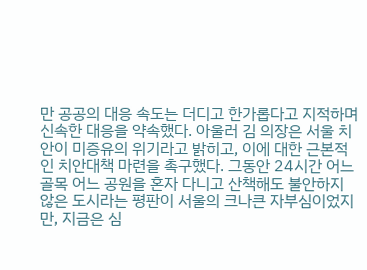만 공공의 대응 속도는 더디고 한가롭다고 지적하며 신속한 대응을 약속했다. 아울러 김 의장은 서울 치안이 미증유의 위기라고 밝히고, 이에 대한 근본적인 치안대책 마련을 촉구했다. 그동안 24시간 어느 골목 어느 공원을 혼자 다니고 산책해도 불안하지 않은 도시라는 평판이 서울의 크나큰 자부심이었지만, 지금은 심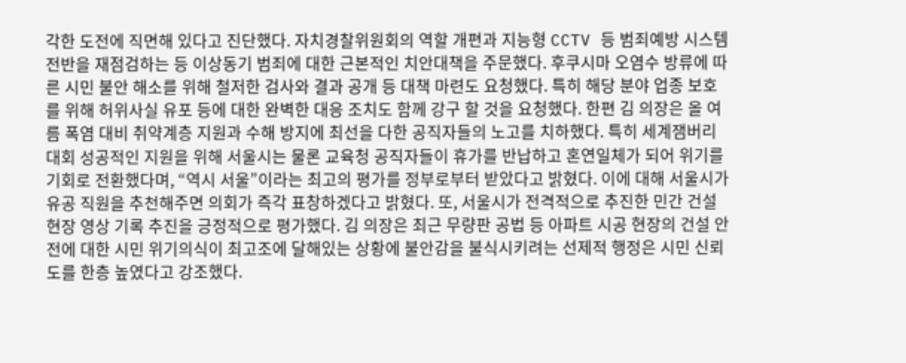각한 도전에 직면해 있다고 진단했다. 자치경찰위원회의 역할 개편과 지능형 CCTV 등 범죄예방 시스템 전반을 재점검하는 등 이상동기 범죄에 대한 근본적인 치안대책을 주문했다. 후쿠시마 오염수 방류에 따른 시민 불안 해소를 위해 철저한 검사와 결과 공개 등 대책 마련도 요청했다. 특히 해당 분야 업종 보호를 위해 허위사실 유포 등에 대한 완벽한 대응 조치도 함께 강구 할 것을 요청했다. 한편 김 의장은 올 여름 폭염 대비 취약계층 지원과 수해 방지에 최선을 다한 공직자들의 노고를 치하했다. 특히 세계잼버리대회 성공적인 지원을 위해 서울시는 물론 교육청 공직자들이 휴가를 반납하고 혼연일체가 되어 위기를 기회로 전환했다며, “역시 서울”이라는 최고의 평가를 정부로부터 받았다고 밝혔다. 이에 대해 서울시가 유공 직원을 추천해주면 의회가 즉각 표창하겠다고 밝혔다. 또, 서울시가 전격적으로 추진한 민간 건설현장 영상 기록 추진을 긍정적으로 평가했다. 김 의장은 최근 무량판 공법 등 아파트 시공 현장의 건설 안전에 대한 시민 위기의식이 최고조에 달해있는 상황에 불안감을 불식시키려는 선제적 행정은 시민 신뢰도를 한층 높였다고 강조했다.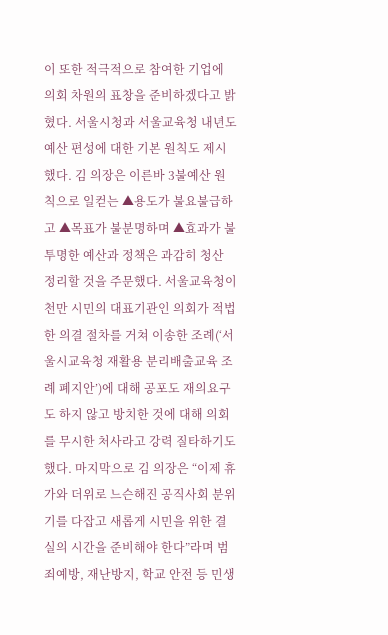이 또한 적극적으로 참여한 기업에 의회 차원의 표창을 준비하겠다고 밝혔다. 서울시청과 서울교육청 내년도 예산 편성에 대한 기본 원칙도 제시했다. 김 의장은 이른바 3불예산 원칙으로 일컫는 ▲용도가 불요불급하고 ▲목표가 불분명하며 ▲효과가 불투명한 예산과 정책은 과감히 청산 정리할 것을 주문했다. 서울교육청이 천만 시민의 대표기관인 의회가 적법한 의결 절차를 거쳐 이송한 조례(‘서울시교육청 재활용 분리배출교육 조례 폐지안’)에 대해 공포도 재의요구도 하지 않고 방치한 것에 대해 의회를 무시한 처사라고 강력 질타하기도 했다. 마지막으로 김 의장은 “이제 휴가와 더위로 느슨해진 공직사회 분위기를 다잡고 새롭게 시민을 위한 결실의 시간을 준비해야 한다”라며 범죄예방, 재난방지, 학교 안전 등 민생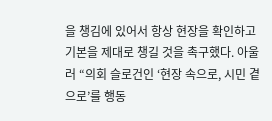을 챙김에 있어서 항상 현장을 확인하고 기본을 제대로 챙길 것을 촉구했다. 아울러 “의회 슬로건인 ‘현장 속으로, 시민 곁으로’를 행동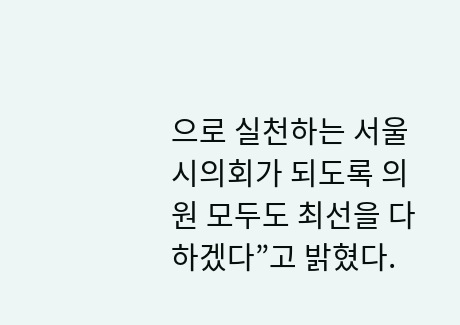으로 실천하는 서울시의회가 되도록 의원 모두도 최선을 다하겠다”고 밝혔다.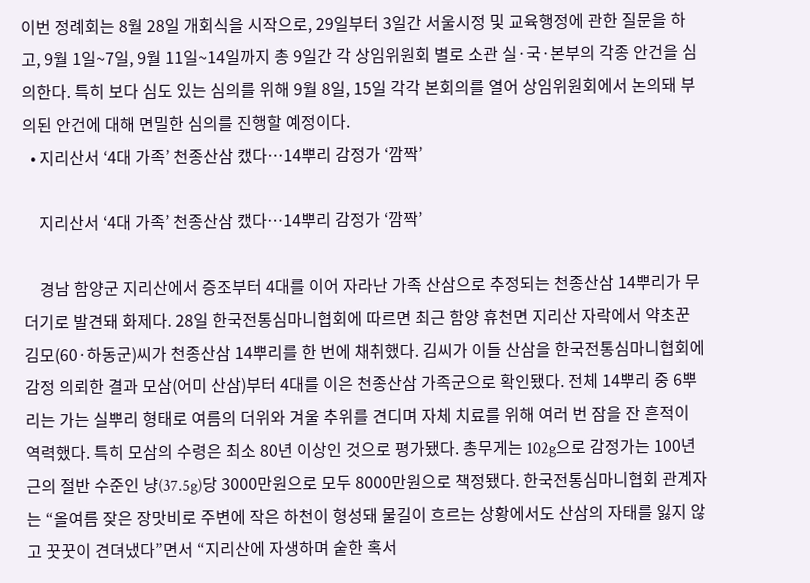이번 정례회는 8월 28일 개회식을 시작으로, 29일부터 3일간 서울시정 및 교육행정에 관한 질문을 하고, 9월 1일~7일, 9월 11일~14일까지 총 9일간 각 상임위원회 별로 소관 실·국·본부의 각종 안건을 심의한다. 특히 보다 심도 있는 심의를 위해 9월 8일, 15일 각각 본회의를 열어 상임위원회에서 논의돼 부의된 안건에 대해 면밀한 심의를 진행할 예정이다.
  • 지리산서 ‘4대 가족’ 천종산삼 캤다…14뿌리 감정가 ‘깜짝’

    지리산서 ‘4대 가족’ 천종산삼 캤다…14뿌리 감정가 ‘깜짝’

    경남 함양군 지리산에서 증조부터 4대를 이어 자라난 가족 산삼으로 추정되는 천종산삼 14뿌리가 무더기로 발견돼 화제다. 28일 한국전통심마니협회에 따르면 최근 함양 휴천면 지리산 자락에서 약초꾼 김모(60·하동군)씨가 천종산삼 14뿌리를 한 번에 채취했다. 김씨가 이들 산삼을 한국전통심마니협회에 감정 의뢰한 결과 모삼(어미 산삼)부터 4대를 이은 천종산삼 가족군으로 확인됐다. 전체 14뿌리 중 6뿌리는 가는 실뿌리 형태로 여름의 더위와 겨울 추위를 견디며 자체 치료를 위해 여러 번 잠을 잔 흔적이 역력했다. 특히 모삼의 수령은 최소 80년 이상인 것으로 평가됐다. 총무게는 102g으로 감정가는 100년근의 절반 수준인 냥(37.5g)당 3000만원으로 모두 8000만원으로 책정됐다. 한국전통심마니협회 관계자는 “올여름 잦은 장맛비로 주변에 작은 하천이 형성돼 물길이 흐르는 상황에서도 산삼의 자태를 잃지 않고 꿋꿋이 견뎌냈다”면서 “지리산에 자생하며 숱한 혹서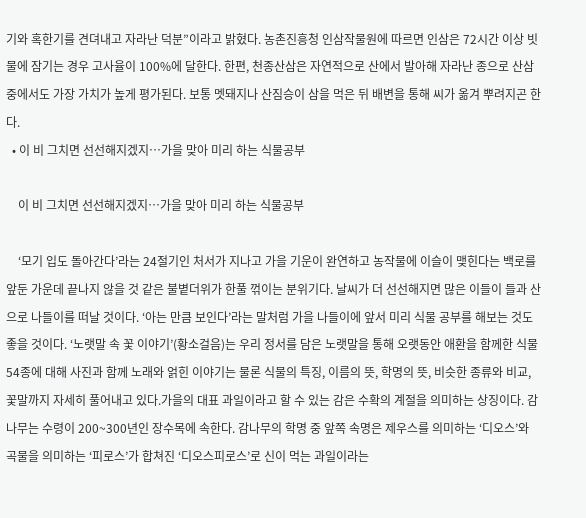기와 혹한기를 견뎌내고 자라난 덕분”이라고 밝혔다. 농촌진흥청 인삼작물원에 따르면 인삼은 72시간 이상 빗물에 잠기는 경우 고사율이 100%에 달한다. 한편, 천종산삼은 자연적으로 산에서 발아해 자라난 종으로 산삼 중에서도 가장 가치가 높게 평가된다. 보통 멧돼지나 산짐승이 삼을 먹은 뒤 배변을 통해 씨가 옮겨 뿌려지곤 한다.
  • 이 비 그치면 선선해지겠지…가을 맞아 미리 하는 식물공부

    이 비 그치면 선선해지겠지…가을 맞아 미리 하는 식물공부

    ‘모기 입도 돌아간다’라는 24절기인 처서가 지나고 가을 기운이 완연하고 농작물에 이슬이 맺힌다는 백로를 앞둔 가운데 끝나지 않을 것 같은 불볕더위가 한풀 꺾이는 분위기다. 날씨가 더 선선해지면 많은 이들이 들과 산으로 나들이를 떠날 것이다. ‘아는 만큼 보인다’라는 말처럼 가을 나들이에 앞서 미리 식물 공부를 해보는 것도 좋을 것이다. ‘노랫말 속 꽃 이야기’(황소걸음)는 우리 정서를 담은 노랫말을 통해 오랫동안 애환을 함께한 식물 54종에 대해 사진과 함께 노래와 얽힌 이야기는 물론 식물의 특징, 이름의 뜻, 학명의 뜻, 비슷한 종류와 비교, 꽃말까지 자세히 풀어내고 있다.가을의 대표 과일이라고 할 수 있는 감은 수확의 계절을 의미하는 상징이다. 감나무는 수령이 200~300년인 장수목에 속한다. 감나무의 학명 중 앞쪽 속명은 제우스를 의미하는 ‘디오스’와 곡물을 의미하는 ‘피로스’가 합쳐진 ‘디오스피로스’로 신이 먹는 과일이라는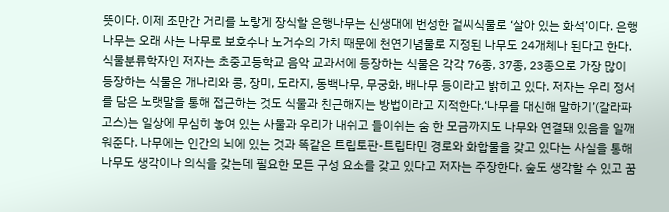뜻이다. 이제 조만간 거리를 노랗게 장식할 은행나무는 신생대에 번성한 겉씨식물로 ‘살아 있는 화석’이다. 은행나무는 오래 사는 나무로 보호수나 노거수의 가치 때문에 천연기념물로 지정된 나무도 24개체나 된다고 한다. 식물분류학자인 저자는 초중고등학교 음악 교과서에 등장하는 식물은 각각 76종, 37종, 23종으로 가장 많이 등장하는 식물은 개나리와 콩, 장미, 도라지, 동백나무, 무궁화, 배나무 등이라고 밝히고 있다. 저자는 우리 정서를 담은 노랫말을 통해 접근하는 것도 식물과 친근해지는 방법이라고 지적한다.‘나무를 대신해 말하기’(갈라파고스)는 일상에 무심히 놓여 있는 사물과 우리가 내쉬고 들이쉬는 숨 한 모금까지도 나무와 연결돼 있음을 일깨워준다. 나무에는 인간의 뇌에 있는 것과 똑같은 트립토판-트립타민 경로와 화합물을 갖고 있다는 사실을 통해 나무도 생각이나 의식을 갖는데 필요한 모든 구성 요소를 갖고 있다고 저자는 주장한다. 숲도 생각할 수 있고 꿈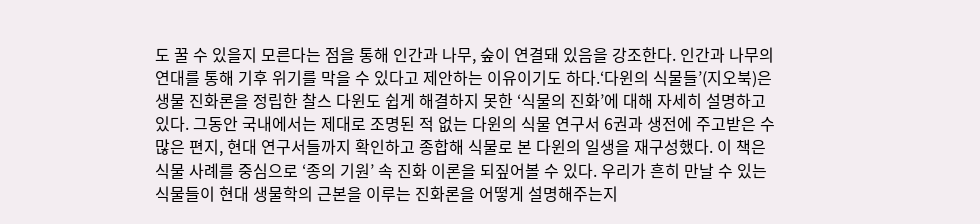도 꿀 수 있을지 모른다는 점을 통해 인간과 나무, 숲이 연결돼 있음을 강조한다. 인간과 나무의 연대를 통해 기후 위기를 막을 수 있다고 제안하는 이유이기도 하다.‘다윈의 식물들’(지오북)은 생물 진화론을 정립한 찰스 다윈도 쉽게 해결하지 못한 ‘식물의 진화’에 대해 자세히 설명하고 있다. 그동안 국내에서는 제대로 조명된 적 없는 다윈의 식물 연구서 6권과 생전에 주고받은 수많은 편지, 현대 연구서들까지 확인하고 종합해 식물로 본 다윈의 일생을 재구성했다. 이 책은 식물 사례를 중심으로 ‘종의 기원’ 속 진화 이론을 되짚어볼 수 있다. 우리가 흔히 만날 수 있는 식물들이 현대 생물학의 근본을 이루는 진화론을 어떻게 설명해주는지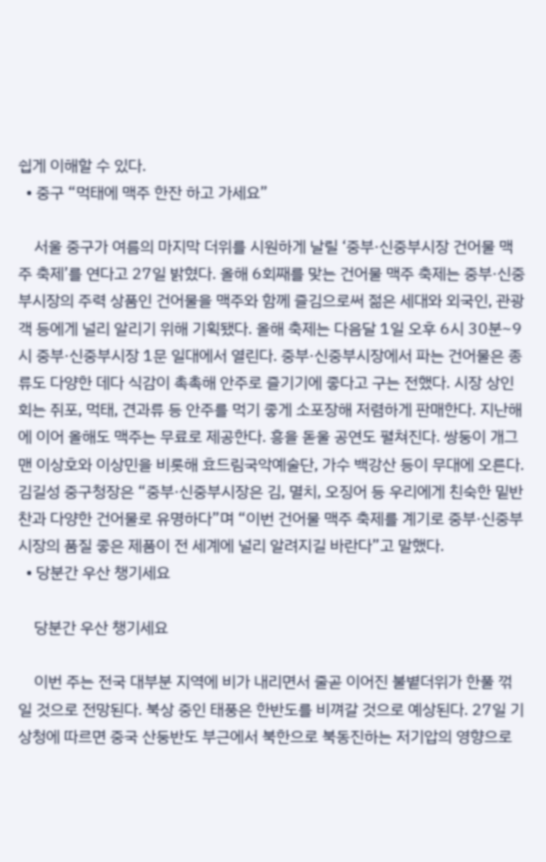쉽게 이해할 수 있다.
  • 중구 “먹태에 맥주 한잔 하고 가세요”

    서울 중구가 여름의 마지막 더위를 시원하게 날릴 ‘중부·신중부시장 건어물 맥주 축제’를 연다고 27일 밝혔다. 올해 6회째를 맞는 건어물 맥주 축제는 중부·신중부시장의 주력 상품인 건어물을 맥주와 함께 즐김으로써 젊은 세대와 외국인, 관광객 등에게 널리 알리기 위해 기획됐다. 올해 축제는 다음달 1일 오후 6시 30분~9시 중부·신중부시장 1문 일대에서 열린다. 중부·신중부시장에서 파는 건어물은 종류도 다양한 데다 식감이 촉촉해 안주로 즐기기에 좋다고 구는 전했다. 시장 상인회는 쥐포, 먹태, 견과류 등 안주를 먹기 좋게 소포장해 저렴하게 판매한다. 지난해에 이어 올해도 맥주는 무료로 제공한다. 흥을 돋울 공연도 펼쳐진다. 쌍둥이 개그맨 이상호와 이상민을 비롯해 효드림국악예술단, 가수 백강산 등이 무대에 오른다. 김길성 중구청장은 “중부·신중부시장은 김, 멸치, 오징어 등 우리에게 친숙한 밑반찬과 다양한 건어물로 유명하다”며 “이번 건어물 맥주 축제를 계기로 중부·신중부시장의 품질 좋은 제품이 전 세계에 널리 알려지길 바란다”고 말했다.
  • 당분간 우산 챙기세요

    당분간 우산 챙기세요

    이번 주는 전국 대부분 지역에 비가 내리면서 줄곧 이어진 불볕더위가 한풀 꺾일 것으로 전망된다. 북상 중인 태풍은 한반도를 비껴갈 것으로 예상된다. 27일 기상청에 따르면 중국 산둥반도 부근에서 북한으로 북동진하는 저기압의 영향으로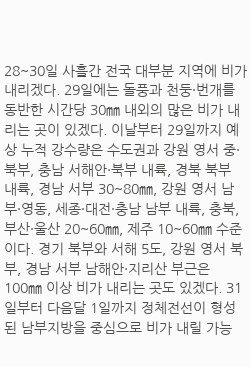28~30일 사흘간 전국 대부분 지역에 비가 내리겠다. 29일에는 돌풍과 천둥·번개를 동반한 시간당 30㎜ 내외의 많은 비가 내리는 곳이 있겠다. 이날부터 29일까지 예상 누적 강수량은 수도권과 강원 영서 중·북부, 충남 서해안·북부 내륙, 경북 북부 내륙, 경남 서부 30~80㎜, 강원 영서 남부·영동, 세종·대전·충남 남부 내륙, 충북, 부산·울산 20~60㎜, 제주 10~60㎜ 수준이다. 경기 북부와 서해 5도, 강원 영서 북부, 경남 서부 남해안·지리산 부근은 100㎜ 이상 비가 내리는 곳도 있겠다. 31일부터 다음달 1일까지 정체전선이 형성된 남부지방을 중심으로 비가 내릴 가능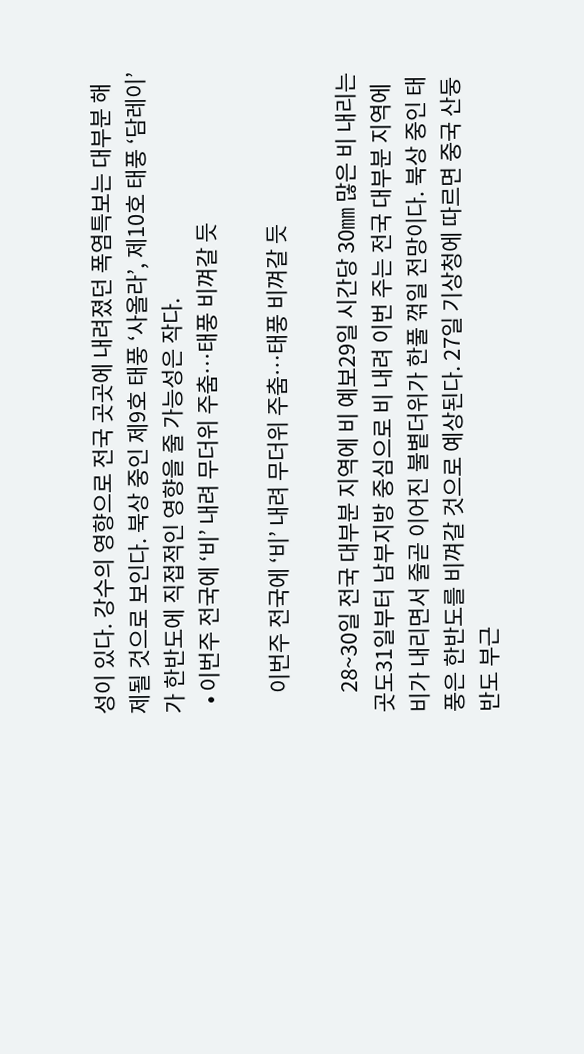성이 있다. 강수의 영향으로 전국 곳곳에 내려졌던 폭염특보는 대부분 해제될 것으로 보인다. 북상 중인 제9호 태풍 ‘사올라’, 제10호 태풍 ‘담레이’가 한반도에 직접적인 영향을 줄 가능성은 작다.
  • 이번주 전국에 ‘비’ 내려 무더위 주춤…태풍 비껴갈 듯

    이번주 전국에 ‘비’ 내려 무더위 주춤…태풍 비껴갈 듯

    28~30일 전국 대부분 지역에 비 예보29일 시간당 30㎜ 많은 비 내리는 곳도31일부터 남부지방 중심으로 비 내려 이번 주는 전국 대부분 지역에 비가 내리면서 줄곧 이어진 불볕더위가 한풀 꺾일 전망이다. 북상 중인 태풍은 한반도를 비껴갈 것으로 예상된다. 27일 기상청에 따르면 중국 산둥반도 부근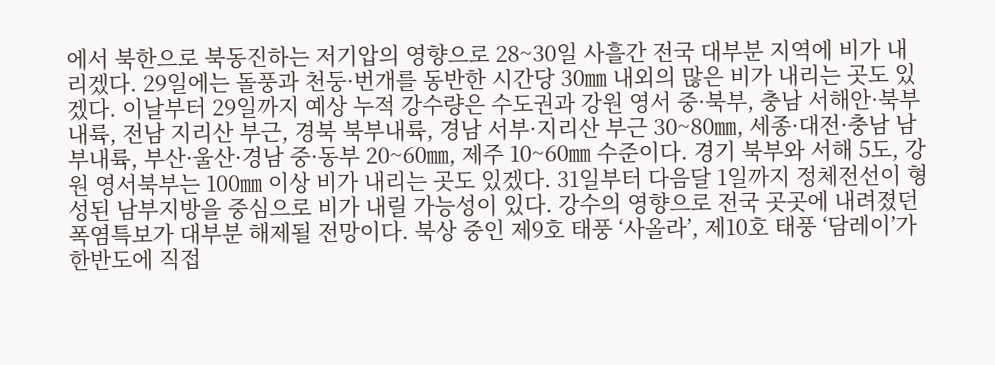에서 북한으로 북동진하는 저기압의 영향으로 28~30일 사흘간 전국 대부분 지역에 비가 내리겠다. 29일에는 돌풍과 천둥·번개를 동반한 시간당 30㎜ 내외의 많은 비가 내리는 곳도 있겠다. 이날부터 29일까지 예상 누적 강수량은 수도권과 강원 영서 중·북부, 충남 서해안·북부내륙, 전남 지리산 부근, 경북 북부내륙, 경남 서부·지리산 부근 30~80㎜, 세종·대전·충남 남부내륙, 부산·울산·경남 중·동부 20~60㎜, 제주 10~60㎜ 수준이다. 경기 북부와 서해 5도, 강원 영서북부는 100㎜ 이상 비가 내리는 곳도 있겠다. 31일부터 다음달 1일까지 정체전선이 형성된 남부지방을 중심으로 비가 내릴 가능성이 있다. 강수의 영향으로 전국 곳곳에 내려졌던 폭염특보가 대부분 해제될 전망이다. 북상 중인 제9호 태풍 ‘사올라’, 제10호 태풍 ‘담레이’가 한반도에 직접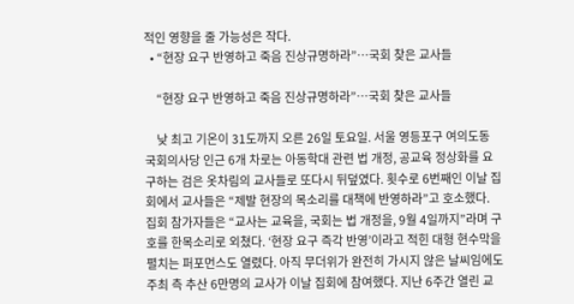적인 영향을 줄 가능성은 작다.
  • “현장 요구 반영하고 죽음 진상규명하라”…국회 찾은 교사들

    “현장 요구 반영하고 죽음 진상규명하라”…국회 찾은 교사들

    낮 최고 기온이 31도까지 오른 26일 토요일. 서울 영등포구 여의도동 국회의사당 인근 6개 차로는 아동학대 관련 법 개정, 공교육 정상화를 요구하는 검은 옷차림의 교사들로 또다시 뒤덮였다. 횟수로 6번째인 이날 집회에서 교사들은 “제발 현장의 목소리를 대책에 반영하라”고 호소했다. 집회 참가자들은 “교사는 교육을, 국회는 법 개정을, 9월 4일까지”라며 구호를 한목소리로 외쳤다. ‘현장 요구 즉각 반영’이라고 적힌 대형 현수막을 펼치는 퍼포먼스도 열렸다. 아직 무더위가 완전히 가시지 않은 날씨임에도 주최 측 추산 6만명의 교사가 이날 집회에 참여했다. 지난 6주간 열린 교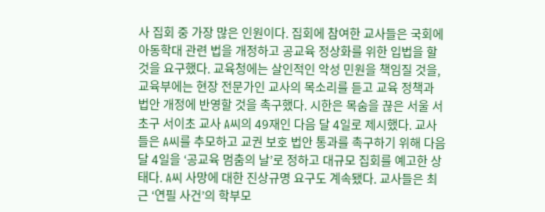사 집회 중 가장 많은 인원이다. 집회에 참여한 교사들은 국회에 아동학대 관련 법을 개정하고 공교육 정상화를 위한 입법을 할 것을 요구했다. 교육청에는 살인적인 악성 민원을 책임질 것을, 교육부에는 현장 전문가인 교사의 목소리를 듣고 교육 정책과 법안 개정에 반영할 것을 촉구했다. 시한은 목숨을 끊은 서울 서초구 서이초 교사 A씨의 49재인 다음 달 4일로 제시했다. 교사들은 A씨를 추모하고 교권 보호 법안 통과를 촉구하기 위해 다음 달 4일을 ‘공교육 멈춤의 날’로 정하고 대규모 집회를 예고한 상태다. A씨 사망에 대한 진상규명 요구도 계속됐다. 교사들은 최근 ‘연필 사건’의 학부모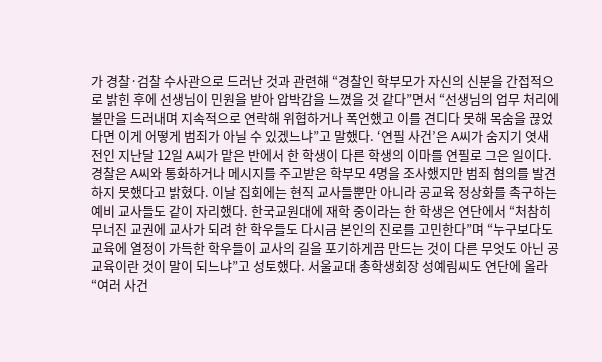가 경찰·검찰 수사관으로 드러난 것과 관련해 “경찰인 학부모가 자신의 신분을 간접적으로 밝힌 후에 선생님이 민원을 받아 압박감을 느꼈을 것 같다”면서 “선생님의 업무 처리에 불만을 드러내며 지속적으로 연락해 위협하거나 폭언했고 이를 견디다 못해 목숨을 끊었다면 이게 어떻게 범죄가 아닐 수 있겠느냐”고 말했다. ‘연필 사건’은 A씨가 숨지기 엿새 전인 지난달 12일 A씨가 맡은 반에서 한 학생이 다른 학생의 이마를 연필로 그은 일이다. 경찰은 A씨와 통화하거나 메시지를 주고받은 학부모 4명을 조사했지만 범죄 혐의를 발견하지 못했다고 밝혔다. 이날 집회에는 현직 교사들뿐만 아니라 공교육 정상화를 촉구하는 예비 교사들도 같이 자리했다. 한국교원대에 재학 중이라는 한 학생은 연단에서 “처참히 무너진 교권에 교사가 되려 한 학우들도 다시금 본인의 진로를 고민한다”며 “누구보다도 교육에 열정이 가득한 학우들이 교사의 길을 포기하게끔 만드는 것이 다른 무엇도 아닌 공교육이란 것이 말이 되느냐”고 성토했다. 서울교대 총학생회장 성예림씨도 연단에 올라 “여러 사건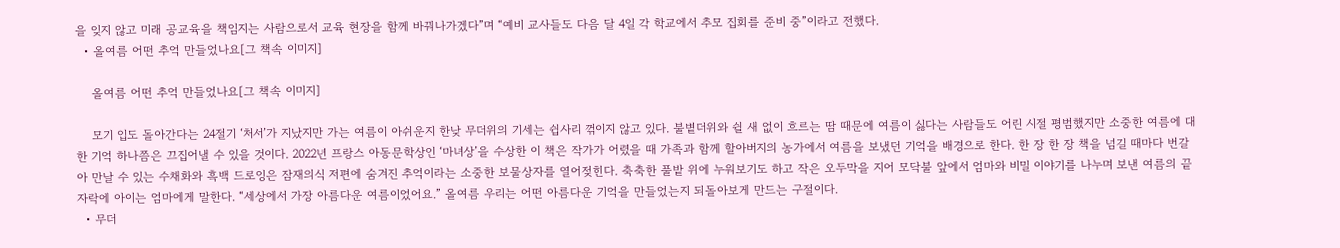을 잊지 않고 미래 공교육을 책임지는 사람으로서 교육 현장을 함께 바꿔나가겠다”며 “예비 교사들도 다음 달 4일 각 학교에서 추모 집회를 준비 중”이라고 전했다.
  • 올여름 어떤 추억 만들었나요[그 책속 이미지]

    올여름 어떤 추억 만들었나요[그 책속 이미지]

    모기 입도 돌아간다는 24절기 ‘처서’가 지났지만 가는 여름이 아쉬운지 한낮 무더위의 기세는 쉽사리 꺾이지 않고 있다. 불볕더위와 쉴 새 없이 흐르는 땀 때문에 여름이 싫다는 사람들도 어린 시절 평범했지만 소중한 여름에 대한 기억 하나쯤은 끄집어낼 수 있을 것이다. 2022년 프랑스 아동문학상인 ‘마녀상’을 수상한 이 책은 작가가 어렸을 때 가족과 함께 할아버지의 농가에서 여름을 보냈던 기억을 배경으로 한다. 한 장 한 장 책을 넘길 때마다 번갈아 만날 수 있는 수채화와 흑백 드로잉은 잠재의식 저편에 숨겨진 추억이라는 소중한 보물상자를 열어젖힌다. 축축한 풀밭 위에 누워보기도 하고 작은 오두막을 지어 모닥불 앞에서 엄마와 비밀 이야기를 나누며 보낸 여름의 끝자락에 아이는 엄마에게 말한다. “세상에서 가장 아름다운 여름이었어요.” 올여름 우리는 어떤 아름다운 기억을 만들었는지 되돌아보게 만드는 구절이다.
  • 무더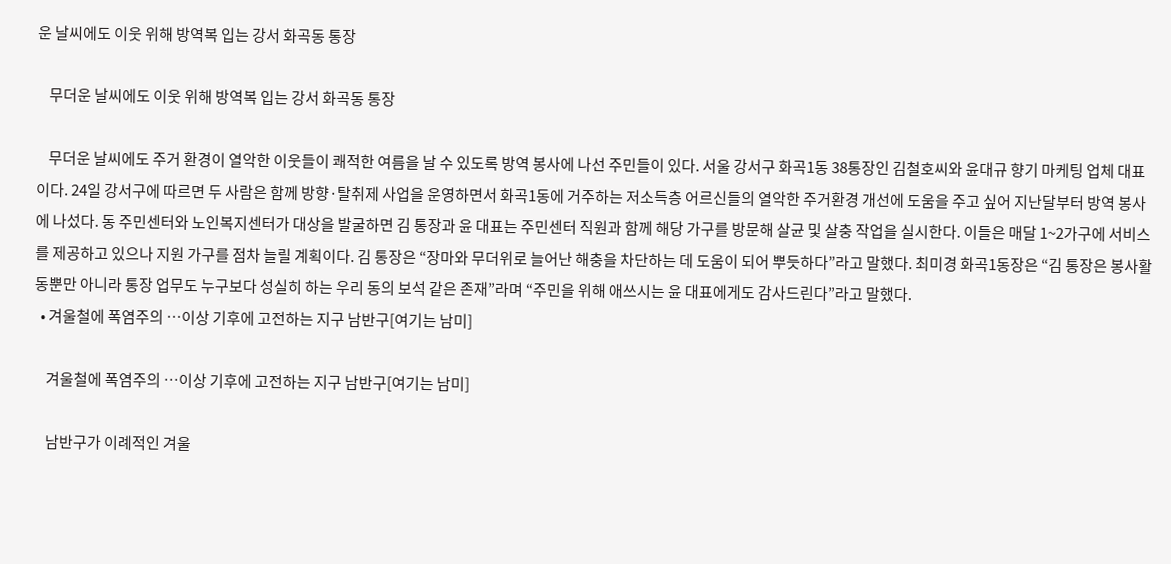운 날씨에도 이웃 위해 방역복 입는 강서 화곡동 통장

    무더운 날씨에도 이웃 위해 방역복 입는 강서 화곡동 통장

    무더운 날씨에도 주거 환경이 열악한 이웃들이 쾌적한 여름을 날 수 있도록 방역 봉사에 나선 주민들이 있다. 서울 강서구 화곡1동 38통장인 김철호씨와 윤대규 향기 마케팅 업체 대표이다. 24일 강서구에 따르면 두 사람은 함께 방향·탈취제 사업을 운영하면서 화곡1동에 거주하는 저소득층 어르신들의 열악한 주거환경 개선에 도움을 주고 싶어 지난달부터 방역 봉사에 나섰다. 동 주민센터와 노인복지센터가 대상을 발굴하면 김 통장과 윤 대표는 주민센터 직원과 함께 해당 가구를 방문해 살균 및 살충 작업을 실시한다. 이들은 매달 1~2가구에 서비스를 제공하고 있으나 지원 가구를 점차 늘릴 계획이다. 김 통장은 “장마와 무더위로 늘어난 해충을 차단하는 데 도움이 되어 뿌듯하다”라고 말했다. 최미경 화곡1동장은 “김 통장은 봉사활동뿐만 아니라 통장 업무도 누구보다 성실히 하는 우리 동의 보석 같은 존재”라며 “주민을 위해 애쓰시는 윤 대표에게도 감사드린다”라고 말했다.
  • 겨울철에 폭염주의 …이상 기후에 고전하는 지구 남반구[여기는 남미]

    겨울철에 폭염주의 …이상 기후에 고전하는 지구 남반구[여기는 남미]

    남반구가 이례적인 겨울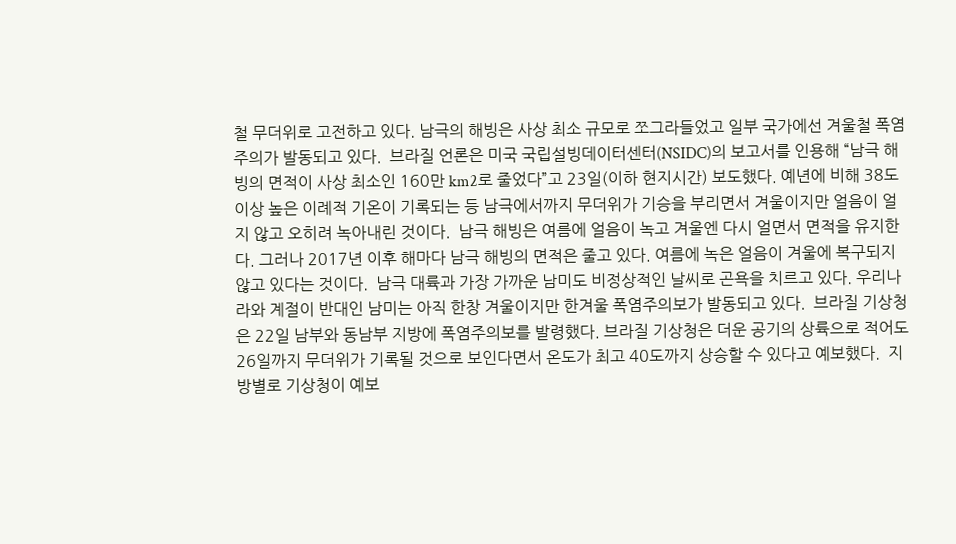철 무더위로 고전하고 있다. 남극의 해빙은 사상 최소 규모로 쪼그라들었고 일부 국가에선 겨울철 폭염주의가 발동되고 있다.  브라질 언론은 미국 국립설빙데이터센터(NSIDC)의 보고서를 인용해 “남극 해빙의 면적이 사상 최소인 160만 km2로 줄었다”고 23일(이하 현지시간) 보도했다. 예년에 비해 38도 이상 높은 이례적 기온이 기록되는 등 남극에서까지 무더위가 기승을 부리면서 겨울이지만 얼음이 얼지 않고 오히려 녹아내린 것이다.  남극 해빙은 여름에 얼음이 녹고 겨울엔 다시 얼면서 면적을 유지한다. 그러나 2017년 이후 해마다 남극 해빙의 면적은 줄고 있다. 여름에 녹은 얼음이 겨울에 복구되지 않고 있다는 것이다.  남극 대륙과 가장 가까운 남미도 비정상적인 날씨로 곤욕을 치르고 있다. 우리나라와 계절이 반대인 남미는 아직 한창 겨울이지만 한겨울 폭염주의보가 발동되고 있다.  브라질 기상청은 22일 남부와 동남부 지방에 폭염주의보를 발령했다. 브라질 기상청은 더운 공기의 상륙으로 적어도 26일까지 무더위가 기록될 것으로 보인다면서 온도가 최고 40도까지 상승할 수 있다고 예보했다.  지방별로 기상청이 예보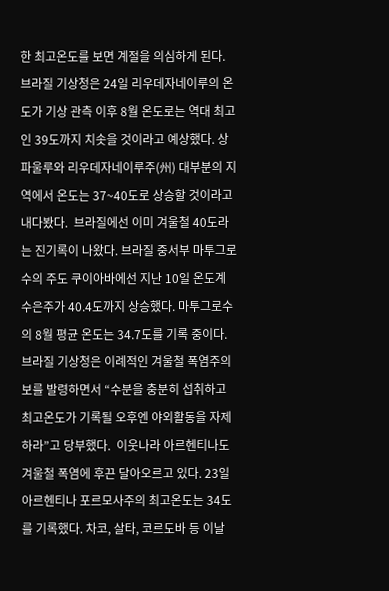한 최고온도를 보면 계절을 의심하게 된다. 브라질 기상청은 24일 리우데자네이루의 온도가 기상 관측 이후 8월 온도로는 역대 최고인 39도까지 치솟을 것이라고 예상했다. 상파울루와 리우데자네이루주(州) 대부분의 지역에서 온도는 37~40도로 상승할 것이라고 내다봤다.  브라질에선 이미 겨울철 40도라는 진기록이 나왔다. 브라질 중서부 마투그로수의 주도 쿠이아바에선 지난 10일 온도계 수은주가 40.4도까지 상승했다. 마투그로수의 8월 평균 온도는 34.7도를 기록 중이다.  브라질 기상청은 이례적인 겨울철 폭염주의보를 발령하면서 “수분을 충분히 섭취하고 최고온도가 기록될 오후엔 야외활동을 자제하라”고 당부했다.  이웃나라 아르헨티나도 겨울철 폭염에 후끈 달아오르고 있다. 23일 아르헨티나 포르모사주의 최고온도는 34도를 기록했다. 차코, 살타, 코르도바 등 이날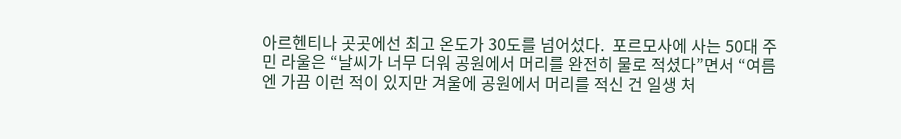아르헨티나 곳곳에선 최고 온도가 30도를 넘어섰다.  포르모사에 사는 50대 주민 라울은 “날씨가 너무 더워 공원에서 머리를 완전히 물로 적셨다”면서 “여름엔 가끔 이런 적이 있지만 겨울에 공원에서 머리를 적신 건 일생 처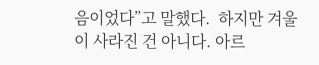음이었다”고 말했다.  하지만 겨울이 사라진 건 아니다. 아르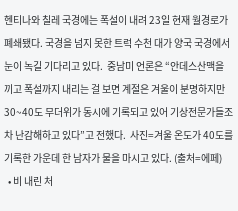헨티나와 칠레 국경에는 폭설이 내려 23일 현재 월경로가 폐쇄됐다. 국경을 넘지 못한 트럭 수천 대가 양국 국경에서 눈이 녹길 기다리고 있다.  중남미 언론은 “안데스산맥을 끼고 폭설까지 내리는 걸 보면 계절은 겨울이 분명하지만 30~40도 무더위가 동시에 기록되고 있어 기상전문가들조차 난감해하고 있다”고 전했다.  사진=겨울 온도가 40도를 기록한 가운데 한 남자가 물을 마시고 있다. (출처=에페)
  • 비 내린 처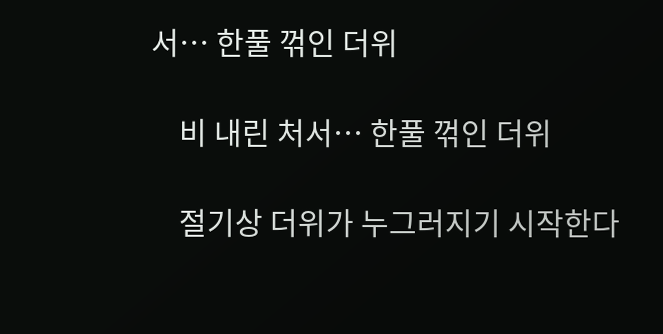서… 한풀 꺾인 더위

    비 내린 처서… 한풀 꺾인 더위

    절기상 더위가 누그러지기 시작한다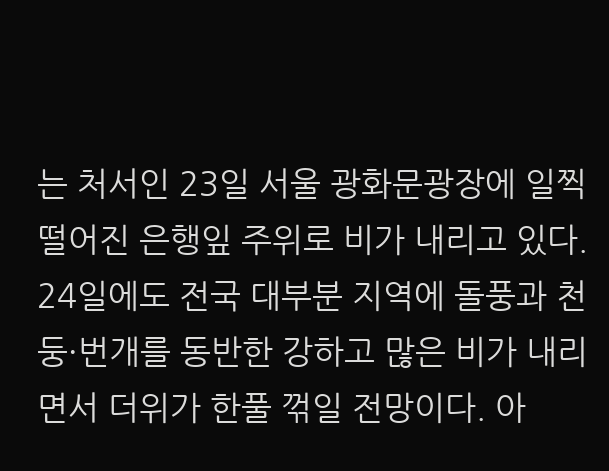는 처서인 23일 서울 광화문광장에 일찍 떨어진 은행잎 주위로 비가 내리고 있다. 24일에도 전국 대부분 지역에 돌풍과 천둥·번개를 동반한 강하고 많은 비가 내리면서 더위가 한풀 꺾일 전망이다. 아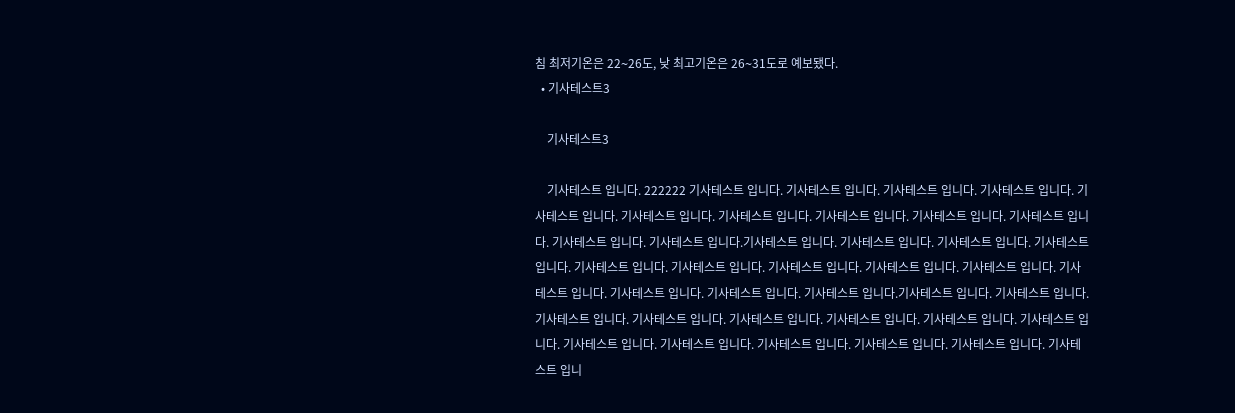침 최저기온은 22∼26도, 낮 최고기온은 26∼31도로 예보됐다.
  • 기사테스트3

    기사테스트3

    기사테스트 입니다. 222222 기사테스트 입니다. 기사테스트 입니다. 기사테스트 입니다. 기사테스트 입니다. 기사테스트 입니다. 기사테스트 입니다. 기사테스트 입니다. 기사테스트 입니다. 기사테스트 입니다. 기사테스트 입니다. 기사테스트 입니다. 기사테스트 입니다.기사테스트 입니다. 기사테스트 입니다. 기사테스트 입니다. 기사테스트 입니다. 기사테스트 입니다. 기사테스트 입니다. 기사테스트 입니다. 기사테스트 입니다. 기사테스트 입니다. 기사테스트 입니다. 기사테스트 입니다. 기사테스트 입니다. 기사테스트 입니다.기사테스트 입니다. 기사테스트 입니다. 기사테스트 입니다. 기사테스트 입니다. 기사테스트 입니다. 기사테스트 입니다. 기사테스트 입니다. 기사테스트 입니다. 기사테스트 입니다. 기사테스트 입니다. 기사테스트 입니다. 기사테스트 입니다. 기사테스트 입니다. 기사테스트 입니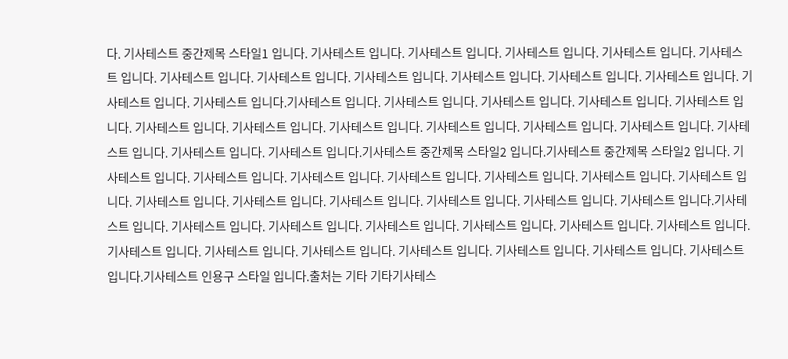다. 기사테스트 중간제목 스타일1 입니다. 기사테스트 입니다. 기사테스트 입니다. 기사테스트 입니다. 기사테스트 입니다. 기사테스트 입니다. 기사테스트 입니다. 기사테스트 입니다. 기사테스트 입니다. 기사테스트 입니다. 기사테스트 입니다. 기사테스트 입니다. 기사테스트 입니다. 기사테스트 입니다.기사테스트 입니다. 기사테스트 입니다. 기사테스트 입니다. 기사테스트 입니다. 기사테스트 입니다. 기사테스트 입니다. 기사테스트 입니다. 기사테스트 입니다. 기사테스트 입니다. 기사테스트 입니다. 기사테스트 입니다. 기사테스트 입니다. 기사테스트 입니다. 기사테스트 입니다.기사테스트 중간제목 스타일2 입니다.기사테스트 중간제목 스타일2 입니다. 기사테스트 입니다. 기사테스트 입니다. 기사테스트 입니다. 기사테스트 입니다. 기사테스트 입니다. 기사테스트 입니다. 기사테스트 입니다. 기사테스트 입니다. 기사테스트 입니다. 기사테스트 입니다. 기사테스트 입니다. 기사테스트 입니다. 기사테스트 입니다.기사테스트 입니다. 기사테스트 입니다. 기사테스트 입니다. 기사테스트 입니다. 기사테스트 입니다. 기사테스트 입니다. 기사테스트 입니다. 기사테스트 입니다. 기사테스트 입니다. 기사테스트 입니다. 기사테스트 입니다. 기사테스트 입니다. 기사테스트 입니다. 기사테스트 입니다.기사테스트 인용구 스타일 입니다.출처는 기타 기타기사테스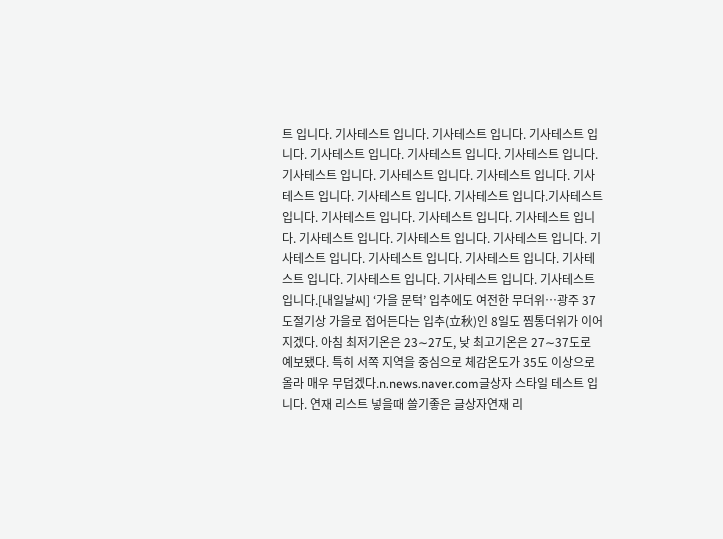트 입니다. 기사테스트 입니다. 기사테스트 입니다. 기사테스트 입니다. 기사테스트 입니다. 기사테스트 입니다. 기사테스트 입니다. 기사테스트 입니다. 기사테스트 입니다. 기사테스트 입니다. 기사테스트 입니다. 기사테스트 입니다. 기사테스트 입니다.기사테스트 입니다. 기사테스트 입니다. 기사테스트 입니다. 기사테스트 입니다. 기사테스트 입니다. 기사테스트 입니다. 기사테스트 입니다. 기사테스트 입니다. 기사테스트 입니다. 기사테스트 입니다. 기사테스트 입니다. 기사테스트 입니다. 기사테스트 입니다. 기사테스트 입니다.[내일날씨] ‘가을 문턱’ 입추에도 여전한 무더위…광주 37도절기상 가을로 접어든다는 입추(立秋)인 8일도 찜통더위가 이어지겠다. 아침 최저기온은 23∼27도, 낮 최고기온은 27∼37도로 예보됐다. 특히 서쪽 지역을 중심으로 체감온도가 35도 이상으로 올라 매우 무덥겠다.n.news.naver.com글상자 스타일 테스트 입니다. 연재 리스트 넣을때 쓸기좋은 글상자연재 리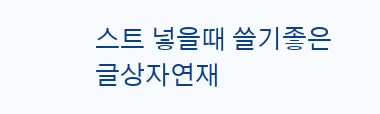스트 넣을때 쓸기좋은 글상자연재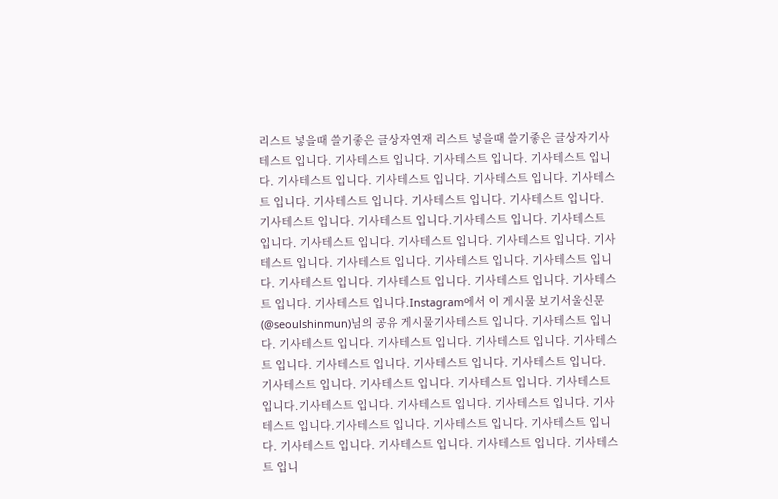리스트 넣을때 쓸기좋은 글상자연재 리스트 넣을때 쓸기좋은 글상자기사테스트 입니다. 기사테스트 입니다. 기사테스트 입니다. 기사테스트 입니다. 기사테스트 입니다. 기사테스트 입니다. 기사테스트 입니다. 기사테스트 입니다. 기사테스트 입니다. 기사테스트 입니다. 기사테스트 입니다. 기사테스트 입니다. 기사테스트 입니다.기사테스트 입니다. 기사테스트 입니다. 기사테스트 입니다. 기사테스트 입니다. 기사테스트 입니다. 기사테스트 입니다. 기사테스트 입니다. 기사테스트 입니다. 기사테스트 입니다. 기사테스트 입니다. 기사테스트 입니다. 기사테스트 입니다. 기사테스트 입니다. 기사테스트 입니다.Instagram에서 이 게시물 보기서울신문(@seoulshinmun)님의 공유 게시물기사테스트 입니다. 기사테스트 입니다. 기사테스트 입니다. 기사테스트 입니다. 기사테스트 입니다. 기사테스트 입니다. 기사테스트 입니다. 기사테스트 입니다. 기사테스트 입니다. 기사테스트 입니다. 기사테스트 입니다. 기사테스트 입니다. 기사테스트 입니다.기사테스트 입니다. 기사테스트 입니다. 기사테스트 입니다. 기사테스트 입니다.기사테스트 입니다. 기사테스트 입니다. 기사테스트 입니다. 기사테스트 입니다. 기사테스트 입니다. 기사테스트 입니다. 기사테스트 입니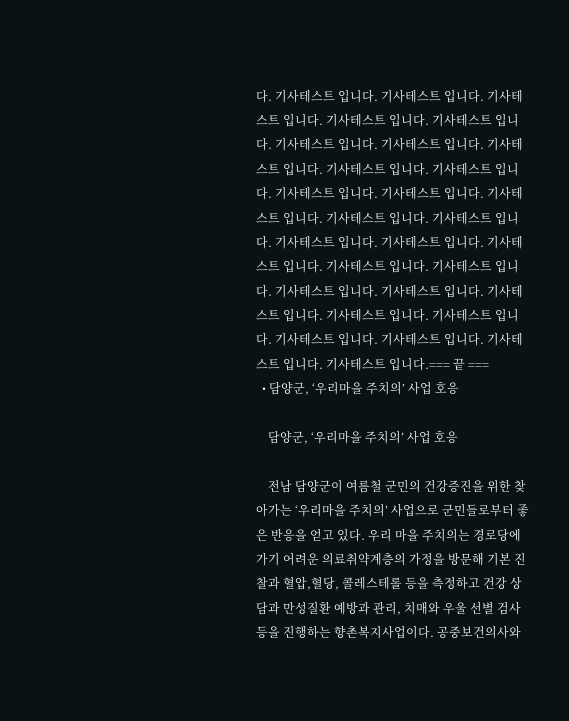다. 기사테스트 입니다. 기사테스트 입니다. 기사테스트 입니다. 기사테스트 입니다. 기사테스트 입니다. 기사테스트 입니다. 기사테스트 입니다. 기사테스트 입니다. 기사테스트 입니다. 기사테스트 입니다. 기사테스트 입니다. 기사테스트 입니다. 기사테스트 입니다. 기사테스트 입니다. 기사테스트 입니다. 기사테스트 입니다. 기사테스트 입니다. 기사테스트 입니다. 기사테스트 입니다. 기사테스트 입니다. 기사테스트 입니다. 기사테스트 입니다. 기사테스트 입니다. 기사테스트 입니다. 기사테스트 입니다. 기사테스트 입니다. 기사테스트 입니다. 기사테스트 입니다. 기사테스트 입니다.=== 끝 ===
  • 담양군, ‘우리마을 주치의’ 사업 호응

    담양군, ‘우리마을 주치의’ 사업 호응

    전남 담양군이 여름철 군민의 건강증진을 위한 찾아가는 ‘우리마을 주치의’ 사업으로 군민들로부터 좋은 반응을 얻고 있다. 우리 마을 주치의는 경로당에 가기 어려운 의료취약계층의 가정을 방문해 기본 진찰과 혈압,혈당, 콜레스테롤 등을 측정하고 건강 상담과 만성질환 예방과 관리, 치매와 우울 선별 검사 등을 진행하는 향촌복지사업이다. 공중보건의사와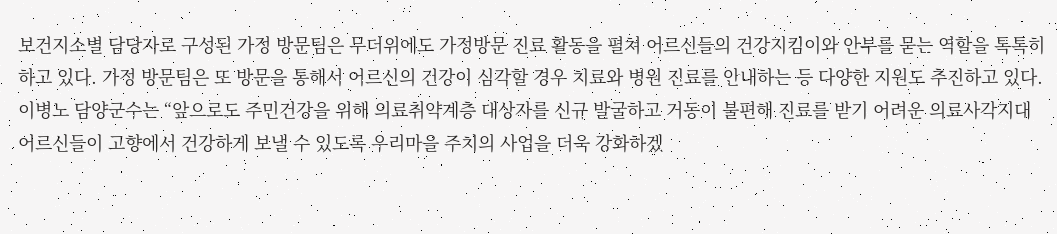보건지소별 담당자로 구성된 가정 방문팀은 무더위에도 가정방문 진료 활동을 펼쳐 어르신들의 건강지킴이와 안부를 묻는 역할을 톡톡히 하고 있다. 가정 방문팀은 또 방문을 통해서 어르신의 건강이 심각할 경우 치료와 병원 진료를 안내하는 등 다양한 지원도 추진하고 있다. 이병노 담양군수는 “앞으로도 주민건강을 위해 의료취약계층 대상자를 신규 발굴하고 거동이 불편해 진료를 받기 어려운 의료사각지대 어르신들이 고향에서 건강하게 보낼 수 있도록 우리마을 주치의 사업을 더욱 강화하겠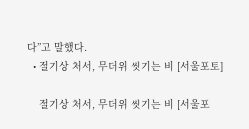다”고 말했다.
  • 절기상 처서, 무더위 씻기는 비 [서울포토]

    절기상 처서, 무더위 씻기는 비 [서울포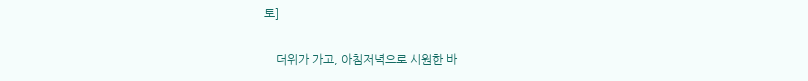토]

    더위가 가고, 아침저녁으로 시원한 바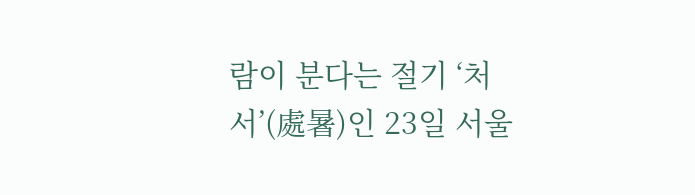람이 분다는 절기 ‘처서’(處暑)인 23일 서울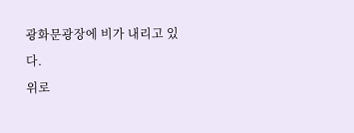광화문광장에 비가 내리고 있다.
위로